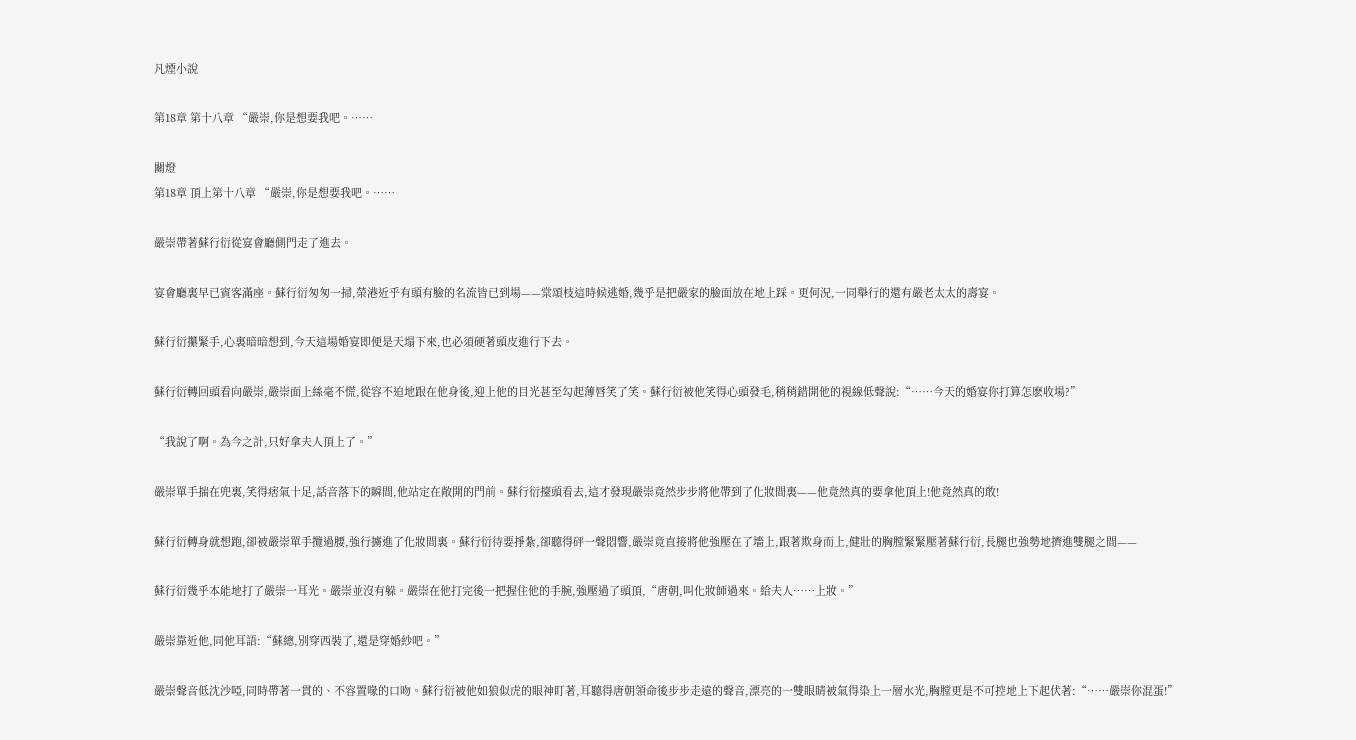凡煙小說

第18章 第十八章 “嚴崇,你是想要我吧。……

關燈
第18章 頂上第十八章 “嚴崇,你是想要我吧。……

嚴崇帶著蘇行衍從宴會廳側門走了進去。

宴會廳裏早已賓客滿座。蘇行衍匆匆一掃,榮港近乎有頭有臉的名流皆已到場——棠頌枝這時候逃婚,幾乎是把嚴家的臉面放在地上踩。更何況,一同舉行的還有嚴老太太的壽宴。

蘇行衍攥緊手,心裏暗暗想到,今天這場婚宴即便是天塌下來,也必須硬著頭皮進行下去。

蘇行衍轉回頭看向嚴崇,嚴崇面上絲毫不慌,從容不迫地跟在他身後,迎上他的目光甚至勾起薄唇笑了笑。蘇行衍被他笑得心頭發毛,稍稍錯開他的視線低聲說:“……今天的婚宴你打算怎麽收場?”

“我說了啊。為今之計,只好拿夫人頂上了。”

嚴崇單手揣在兜裏,笑得痞氣十足,話音落下的瞬間,他站定在敞開的門前。蘇行衍擡頭看去,這才發現嚴崇竟然步步將他帶到了化妝間裏——他竟然真的要拿他頂上!他竟然真的敢!

蘇行衍轉身就想跑,卻被嚴崇單手攬過腰,強行擄進了化妝間裏。蘇行衍待要掙紮,卻聽得砰一聲悶響,嚴崇竟直接將他強壓在了墻上,跟著欺身而上,健壯的胸膛緊緊壓著蘇行衍,長腿也強勢地擠進雙腿之間——

蘇行衍幾乎本能地打了嚴崇一耳光。嚴崇並沒有躲。嚴崇在他打完後一把握住他的手腕,強壓過了頭頂,“唐朝,叫化妝師過來。給夫人……上妝。”

嚴崇靠近他,同他耳語:“蘇總,別穿西裝了,還是穿婚紗吧。”

嚴崇聲音低沈沙啞,同時帶著一貫的、不容置喙的口吻。蘇行衍被他如狼似虎的眼神盯著,耳聽得唐朝領命後步步走遠的聲音,漂亮的一雙眼睛被氣得染上一層水光,胸膛更是不可控地上下起伏著:“……嚴崇你混蛋!”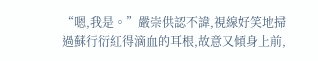“嗯,我是。”嚴崇供認不諱,視線好笑地掃過蘇行衍紅得滴血的耳根,故意又傾身上前,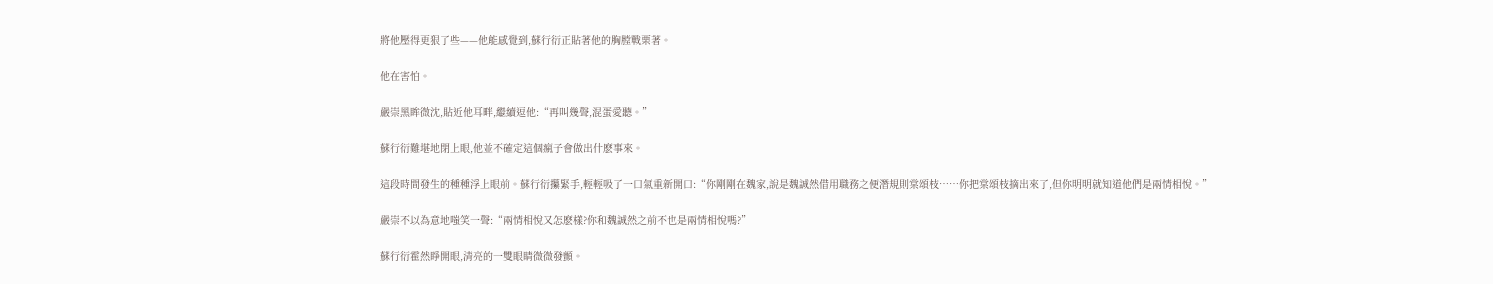將他壓得更狠了些——他能感覺到,蘇行衍正貼著他的胸膛戰栗著。

他在害怕。

嚴崇黑眸微沈,貼近他耳畔,繼續逗他:“再叫幾聲,混蛋愛聽。”

蘇行衍難堪地閉上眼,他並不確定這個瘋子會做出什麽事來。

這段時間發生的種種浮上眼前。蘇行衍攥緊手,輕輕吸了一口氣重新開口:“你剛剛在魏家,說是魏誠然借用職務之便潛規則棠頌枝……你把棠頌枝摘出來了,但你明明就知道他們是兩情相悅。”

嚴崇不以為意地嗤笑一聲:“兩情相悅又怎麽樣?你和魏誠然之前不也是兩情相悅嗎?”

蘇行衍霍然睜開眼,清亮的一雙眼睛微微發顫。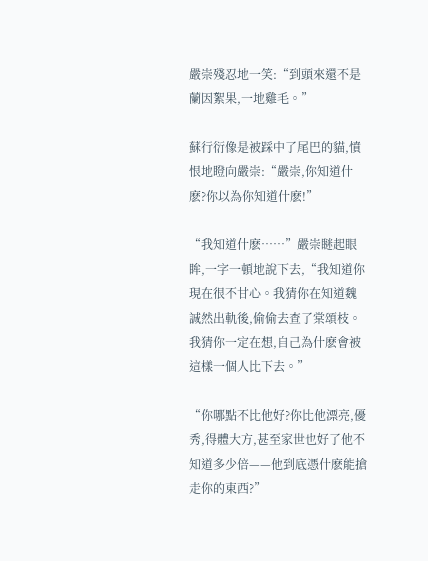嚴崇殘忍地一笑:“到頭來還不是蘭因絮果,一地雞毛。”

蘇行衍像是被踩中了尾巴的貓,憤恨地瞪向嚴崇:“嚴崇,你知道什麽?你以為你知道什麽!”

“我知道什麽……”嚴崇瞇起眼眸,一字一頓地說下去,“我知道你現在很不甘心。我猜你在知道魏誠然出軌後,偷偷去查了棠頌枝。我猜你一定在想,自己為什麽會被這樣一個人比下去。”

“你哪點不比他好?你比他漂亮,優秀,得體大方,甚至家世也好了他不知道多少倍——他到底憑什麽能搶走你的東西?”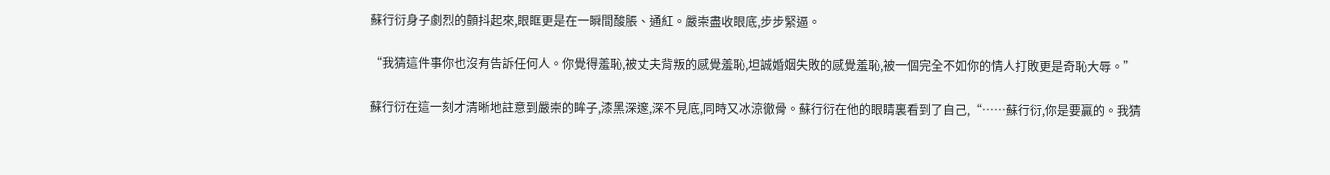蘇行衍身子劇烈的顫抖起來,眼眶更是在一瞬間酸脹、通紅。嚴崇盡收眼底,步步緊逼。

“我猜這件事你也沒有告訴任何人。你覺得羞恥,被丈夫背叛的感覺羞恥,坦誠婚姻失敗的感覺羞恥,被一個完全不如你的情人打敗更是奇恥大辱。”

蘇行衍在這一刻才清晰地註意到嚴崇的眸子,漆黑深邃,深不見底,同時又冰涼徹骨。蘇行衍在他的眼睛裏看到了自己,“……蘇行衍,你是要贏的。我猜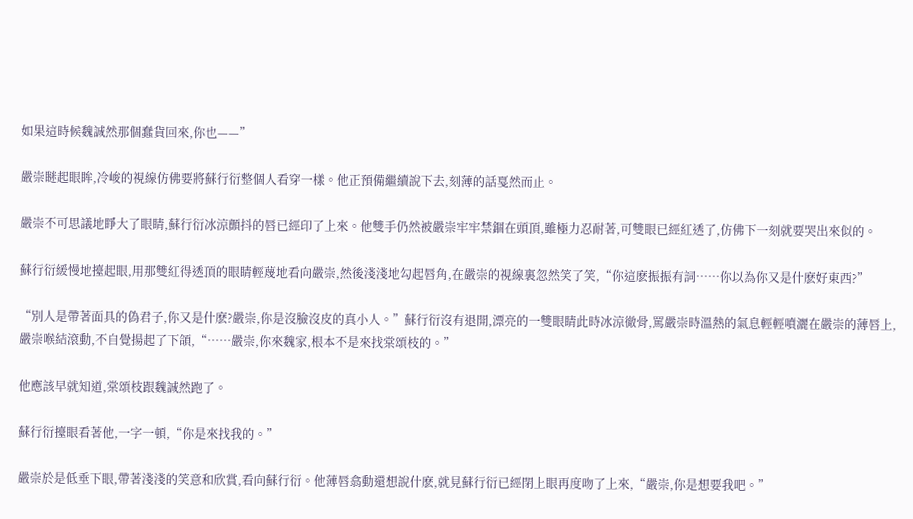如果這時候魏誠然那個蠢貨回來,你也——”

嚴崇瞇起眼眸,冷峻的視線仿佛要將蘇行衍整個人看穿一樣。他正預備繼續說下去,刻薄的話戛然而止。

嚴崇不可思議地睜大了眼睛,蘇行衍冰涼顫抖的唇已經印了上來。他雙手仍然被嚴崇牢牢禁錮在頭頂,雖極力忍耐著,可雙眼已經紅透了,仿佛下一刻就要哭出來似的。

蘇行衍緩慢地擡起眼,用那雙紅得透頂的眼睛輕蔑地看向嚴崇,然後淺淺地勾起唇角,在嚴崇的視線裏忽然笑了笑,“你這麽振振有詞……你以為你又是什麽好東西?”

“別人是帶著面具的偽君子,你又是什麽?嚴崇,你是沒臉沒皮的真小人。”蘇行衍沒有退開,漂亮的一雙眼睛此時冰涼徹骨,罵嚴崇時溫熱的氣息輕輕噴灑在嚴崇的薄唇上,嚴崇喉結滾動,不自覺揚起了下頜,“……嚴崇,你來魏家,根本不是來找棠頌枝的。”

他應該早就知道,棠頌枝跟魏誠然跑了。

蘇行衍擡眼看著他,一字一頓,“你是來找我的。”

嚴崇於是低垂下眼,帶著淺淺的笑意和欣賞,看向蘇行衍。他薄唇翕動還想說什麽,就見蘇行衍已經閉上眼再度吻了上來,“嚴崇,你是想要我吧。”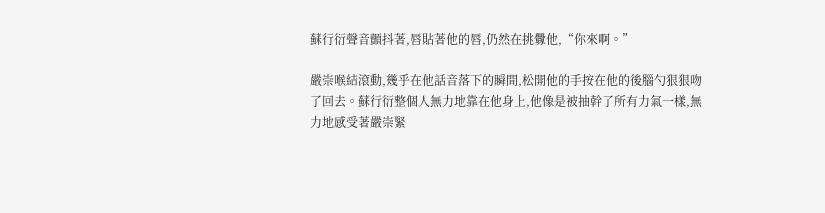蘇行衍聲音顫抖著,唇貼著他的唇,仍然在挑釁他,“你來啊。”

嚴崇喉結滾動,幾乎在他話音落下的瞬間,松開他的手按在他的後腦勺狠狠吻了回去。蘇行衍整個人無力地靠在他身上,他像是被抽幹了所有力氣一樣,無力地感受著嚴崇緊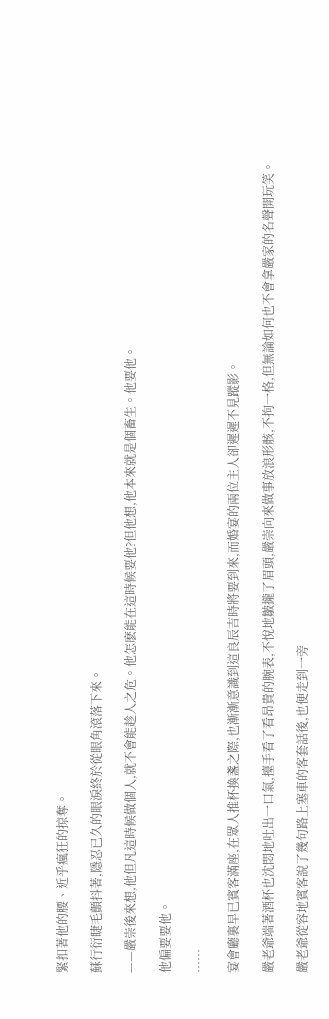緊扣著他的腰、近乎瘋狂的掠奪。

蘇行衍睫毛顫抖著,隱忍已久的眼淚終於從眼角滾落下來。

——嚴崇後來想,他但凡這時候做個人,就不會能趁人之危。他怎麽能在這時候要他?但他想,他本來就是個畜生。他要他。

他偏要要他。

……

宴會廳裏早已賓客滿座,在眾人推杯換盞之際,也漸漸意識到這良辰吉時將要到來,而婚宴的兩位主人卻遲遲不見蹤影。

嚴老爺端著酒杯也沈悶地吐出一口氣,擡手看了看昂貴的腕表,不悅地皺攏了眉頭,嚴崇向來做事放浪形骸,不拘一格,但無論如何也不會拿嚴家的名聲開玩笑。

嚴老爺從容地賓客說了幾句路上塞車的客套話後,也便走到一旁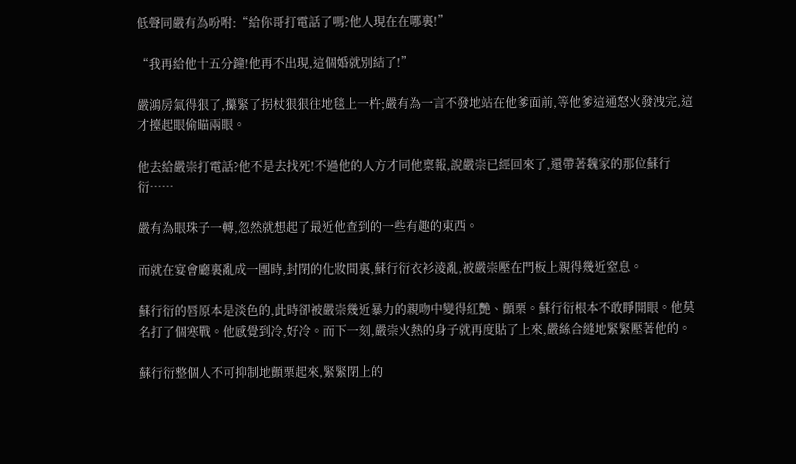低聲同嚴有為吩咐:“給你哥打電話了嗎?他人現在在哪裏!”

“我再給他十五分鐘!他再不出現,這個婚就別結了!”

嚴鴻房氣得狠了,攥緊了拐杖狠狠往地毯上一杵;嚴有為一言不發地站在他爹面前,等他爹這通怒火發洩完,這才擡起眼偷瞄兩眼。

他去給嚴崇打電話?他不是去找死!不過他的人方才同他稟報,說嚴崇已經回來了,還帶著魏家的那位蘇行衍……

嚴有為眼珠子一轉,忽然就想起了最近他查到的一些有趣的東西。

而就在宴會廳裏亂成一團時,封閉的化妝間裏,蘇行衍衣衫淩亂,被嚴崇壓在門板上親得幾近窒息。

蘇行衍的唇原本是淡色的,此時卻被嚴崇幾近暴力的親吻中變得紅艷、顫栗。蘇行衍根本不敢睜開眼。他莫名打了個寒戰。他感覺到冷,好冷。而下一刻,嚴崇火熱的身子就再度貼了上來,嚴絲合縫地緊緊壓著他的。

蘇行衍整個人不可抑制地顫栗起來,緊緊閉上的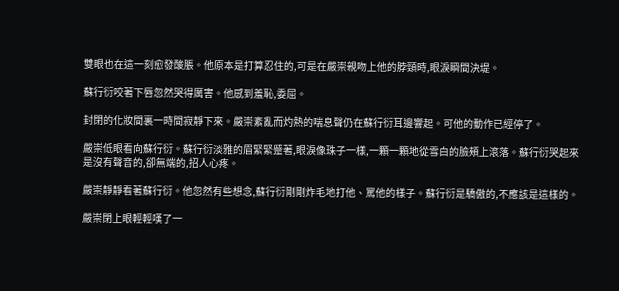雙眼也在這一刻愈發酸脹。他原本是打算忍住的,可是在嚴崇親吻上他的脖頸時,眼淚瞬間決堤。

蘇行衍咬著下唇忽然哭得厲害。他感到羞恥,委屈。

封閉的化妝間裏一時間寂靜下來。嚴崇紊亂而灼熱的喘息聲仍在蘇行衍耳邊響起。可他的動作已經停了。

嚴崇低眼看向蘇行衍。蘇行衍淡雅的眉緊緊蹙著,眼淚像珠子一樣,一顆一顆地從雪白的臉頰上滾落。蘇行衍哭起來是沒有聲音的,卻無端的,招人心疼。

嚴崇靜靜看著蘇行衍。他忽然有些想念,蘇行衍剛剛炸毛地打他、罵他的樣子。蘇行衍是驕傲的,不應該是這樣的。

嚴崇閉上眼輕輕嘆了一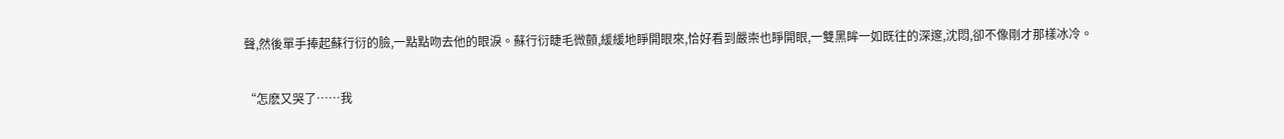聲,然後單手捧起蘇行衍的臉,一點點吻去他的眼淚。蘇行衍睫毛微顫,緩緩地睜開眼來,恰好看到嚴崇也睜開眼,一雙黑眸一如既往的深邃,沈悶,卻不像剛才那樣冰冷。

“怎麽又哭了……我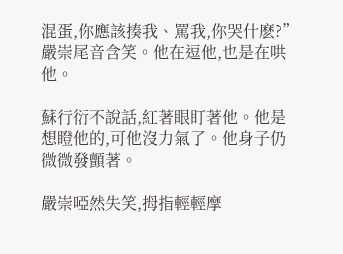混蛋,你應該揍我、罵我,你哭什麽?”嚴崇尾音含笑。他在逗他,也是在哄他。

蘇行衍不說話,紅著眼盯著他。他是想瞪他的,可他沒力氣了。他身子仍微微發顫著。

嚴崇啞然失笑,拇指輕輕摩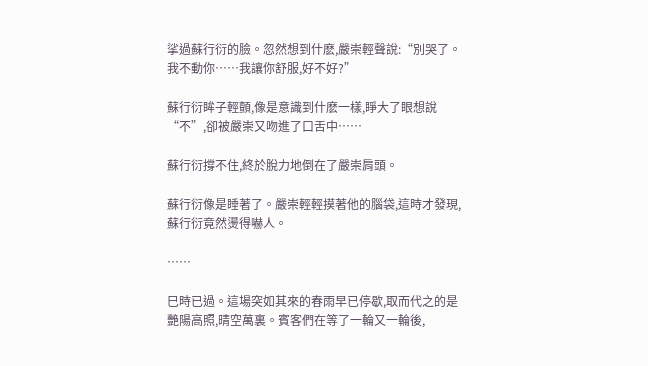挲過蘇行衍的臉。忽然想到什麽,嚴崇輕聲說:“別哭了。我不動你……我讓你舒服,好不好?”

蘇行衍眸子輕顫,像是意識到什麽一樣,睜大了眼想說“不”,卻被嚴崇又吻進了口舌中……

蘇行衍撐不住,終於脫力地倒在了嚴崇肩頭。

蘇行衍像是睡著了。嚴崇輕輕摸著他的腦袋,這時才發現,蘇行衍竟然燙得嚇人。

……

巳時已過。這場突如其來的春雨早已停歇,取而代之的是艷陽高照,晴空萬裏。賓客們在等了一輪又一輪後,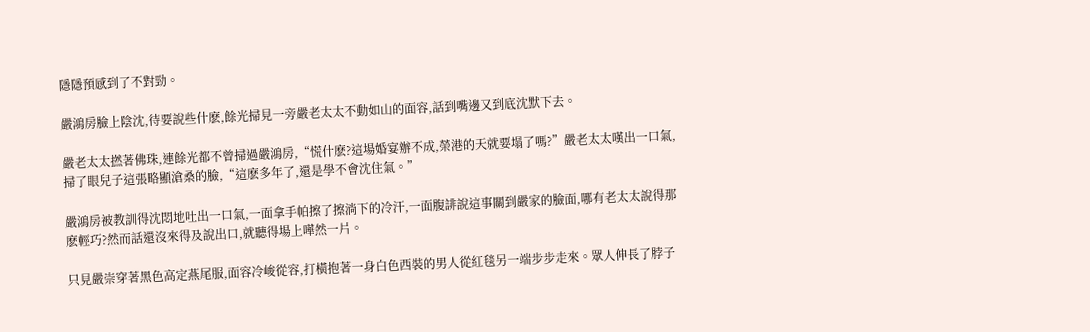隱隱預感到了不對勁。

嚴鴻房臉上陰沈,待要說些什麽,餘光掃見一旁嚴老太太不動如山的面容,話到嘴邊又到底沈默下去。

嚴老太太撚著佛珠,連餘光都不曾掃過嚴鴻房,“慌什麽?這場婚宴辦不成,榮港的天就要塌了嗎?”嚴老太太嘆出一口氣,掃了眼兒子這張略顯滄桑的臉,“這麽多年了,還是學不會沈住氣。”

嚴鴻房被教訓得沈悶地吐出一口氣,一面拿手帕擦了擦淌下的冷汗,一面腹誹說這事關到嚴家的臉面,哪有老太太說得那麽輕巧?然而話還沒來得及說出口,就聽得場上嘩然一片。

只見嚴崇穿著黑色高定燕尾服,面容冷峻從容,打橫抱著一身白色西裝的男人從紅毯另一端步步走來。眾人伸長了脖子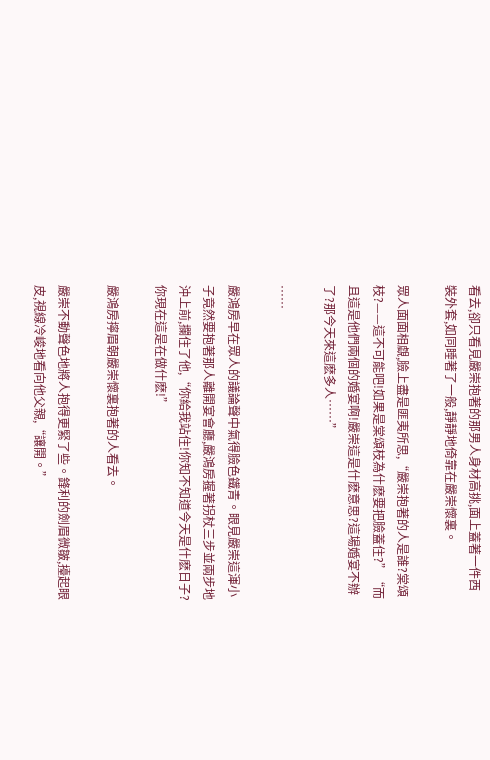看去,卻只看見嚴崇抱著的那男人身材高挑,面上蓋著一件西裝外套,如同睡著了一般,靜靜地倚靠在嚴崇懷裏。

眾人面面相覷,臉上盡是匪夷所思,“嚴崇抱著的人是誰?棠頌枝?——這不可能吧!如果是棠頌枝為什麽要把臉蓋住?”“而且這是他們兩個的婚宴啊!嚴崇這是什麽意思?這場婚宴不辦了?那今天來這麽多人……”

……

嚴鴻房早在眾人的議論聲中氣得臉色鐵青。眼見嚴崇這渾小子竟然要抱著那人離開宴會廳,嚴鴻房握著拐杖三步並兩步地沖上前,攔住了他,“你給我站住!你知不知道今天是什麽日子?你現在這是在做什麽!”

嚴鴻房擰眉朝嚴崇懷裏抱著的人看去。

嚴崇不動聲色地將人抱得更緊了些。鋒利的劍眉微皺,擡起眼皮,視線冷峻地看向他父親,“讓開。”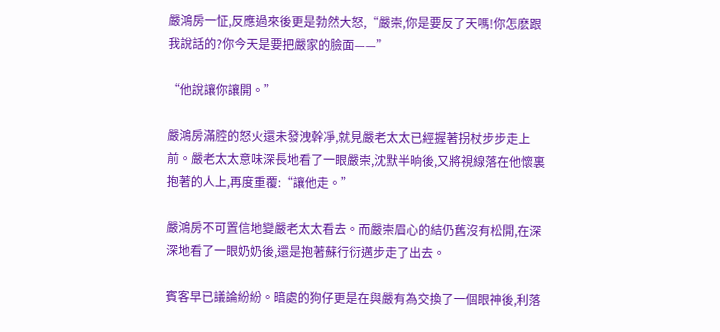嚴鴻房一怔,反應過來後更是勃然大怒,“嚴崇,你是要反了天嗎!你怎麽跟我說話的?你今天是要把嚴家的臉面——”

“他說讓你讓開。”

嚴鴻房滿腔的怒火還未發洩幹凈,就見嚴老太太已經握著拐杖步步走上前。嚴老太太意味深長地看了一眼嚴崇,沈默半晌後,又將視線落在他懷裏抱著的人上,再度重覆:“讓他走。”

嚴鴻房不可置信地變嚴老太太看去。而嚴崇眉心的結仍舊沒有松開,在深深地看了一眼奶奶後,還是抱著蘇行衍邁步走了出去。

賓客早已議論紛紛。暗處的狗仔更是在與嚴有為交換了一個眼神後,利落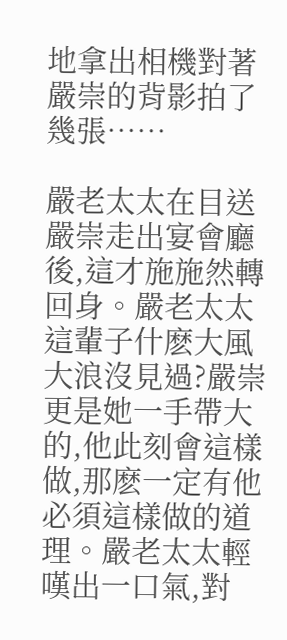地拿出相機對著嚴崇的背影拍了幾張……

嚴老太太在目送嚴崇走出宴會廳後,這才施施然轉回身。嚴老太太這輩子什麽大風大浪沒見過?嚴崇更是她一手帶大的,他此刻會這樣做,那麽一定有他必須這樣做的道理。嚴老太太輕嘆出一口氣,對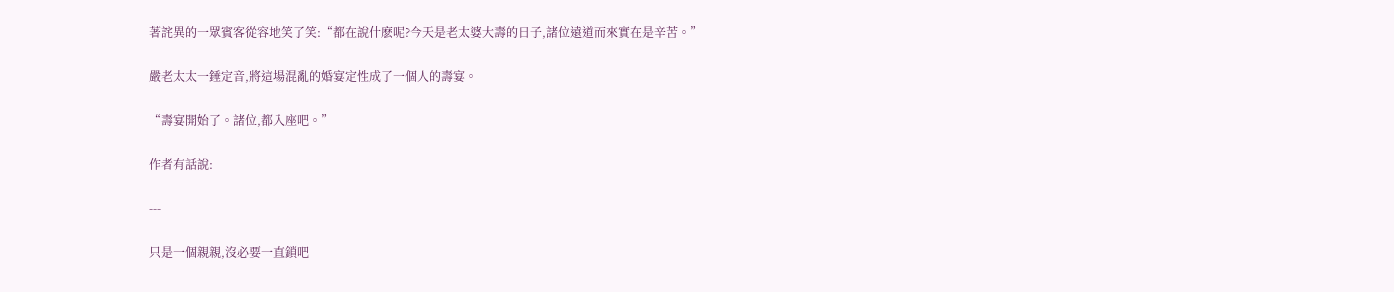著詫異的一眾賓客從容地笑了笑:“都在說什麽呢?今天是老太婆大壽的日子,諸位遠道而來實在是辛苦。”

嚴老太太一錘定音,將這場混亂的婚宴定性成了一個人的壽宴。

“壽宴開始了。諸位,都入座吧。”

作者有話說:

---

只是一個親親,沒必要一直鎖吧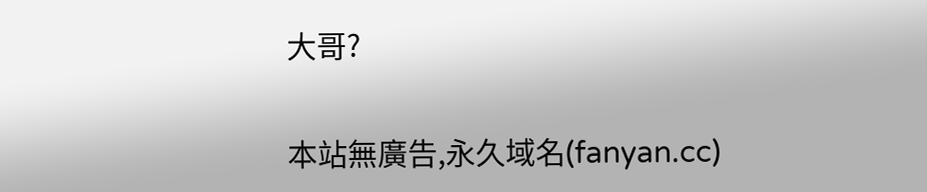大哥?

本站無廣告,永久域名(fanyan.cc)